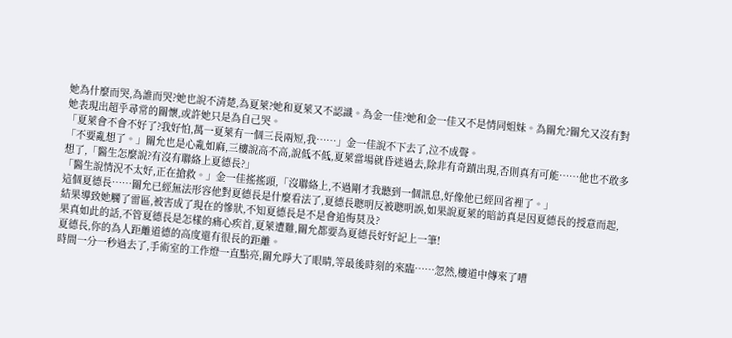她為什麼而哭,為誰而哭?她也說不清楚,為夏萊?她和夏萊又不認識。為金一佳?她和金一佳又不是情同姐妹。為關允?關允又沒有對她表現出超乎尋常的關懷,或許她只是為自己哭。
「夏萊會不會不好了?我好怕,萬一夏萊有一個三長兩短,我……」金一佳說不下去了,泣不成聲。
「不要亂想了。」關允也是心亂如麻,三樓說高不高,說低不低,夏萊當場就昏迷過去,除非有奇蹟出現,否則真有可能……他也不敢多想了,「醫生怎麼說?有沒有聯絡上夏德長?」
「醫生說情況不太好,正在搶救。」金一佳搖搖頭,「沒聯絡上,不過剛才我聽到一個訊息,好像他已經回省裡了。」
這個夏德長……關允已經無法形容他對夏德長是什麼看法了,夏德長聰明反被聰明誤,如果說夏萊的暗訪真是因夏德長的授意而起,結果導致她觸了雷區,被害成了現在的慘狀,不知夏德長是不是會追悔莫及?
果真如此的話,不管夏德長是怎樣的痛心疾首,夏萊遭難,關允都要為夏德長好好記上一筆!
夏德長,你的為人距離道德的高度還有很長的距離。
時間一分一秒過去了,手術室的工作燈一直點亮,關允睜大了眼睛,等最後時刻的來臨……忽然,樓道中傳來了嘈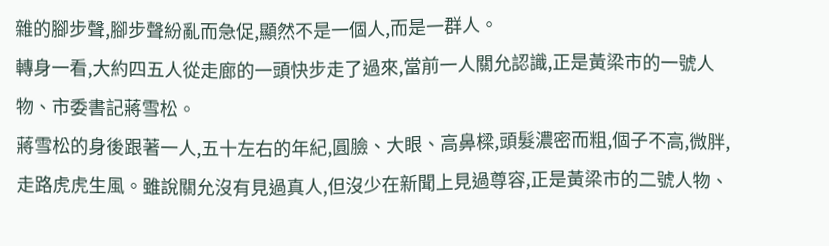雜的腳步聲,腳步聲紛亂而急促,顯然不是一個人,而是一群人。
轉身一看,大約四五人從走廊的一頭快步走了過來,當前一人關允認識,正是黃梁市的一號人物、市委書記蔣雪松。
蔣雪松的身後跟著一人,五十左右的年紀,圓臉、大眼、高鼻樑,頭髮濃密而粗,個子不高,微胖,走路虎虎生風。雖說關允沒有見過真人,但沒少在新聞上見過尊容,正是黃梁市的二號人物、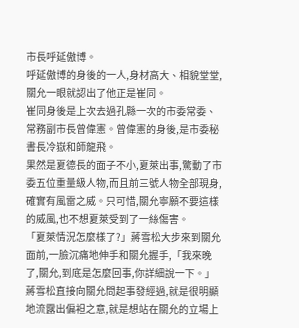市長呼延傲博。
呼延傲博的身後的一人,身材高大、相貌堂堂,關允一眼就認出了他正是崔同。
崔同身後是上次去過孔縣一次的市委常委、常務副市長曾偉憲。曾偉憲的身後,是市委秘書長冷嶽和師龍飛。
果然是夏德長的面子不小,夏萊出事,驚動了市委五位重量級人物,而且前三號人物全部現身,確實有風雷之威。只可惜,關允寧願不要這樣的威風,也不想夏萊受到了一絲傷害。
「夏萊情況怎麼樣了?」蔣雪松大步來到關允面前,一臉沉痛地伸手和關允握手,「我來晚了,關允,到底是怎麼回事,你詳細說一下。」
蔣雪松直接向關允問起事發經過,就是很明顯地流露出偏袒之意,就是想站在關允的立場上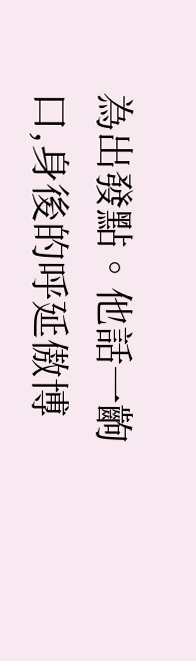為出發點。他話一齣口,身後的呼延傲博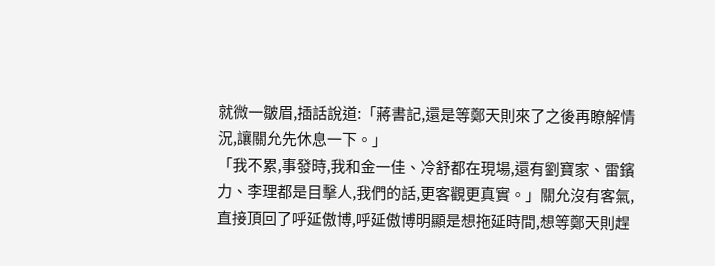就微一皺眉,插話說道:「蔣書記,還是等鄭天則來了之後再瞭解情況,讓關允先休息一下。」
「我不累,事發時,我和金一佳、冷舒都在現場,還有劉寶家、雷鑌力、李理都是目擊人,我們的話,更客觀更真實。」關允沒有客氣,直接頂回了呼延傲博,呼延傲博明顯是想拖延時間,想等鄭天則趕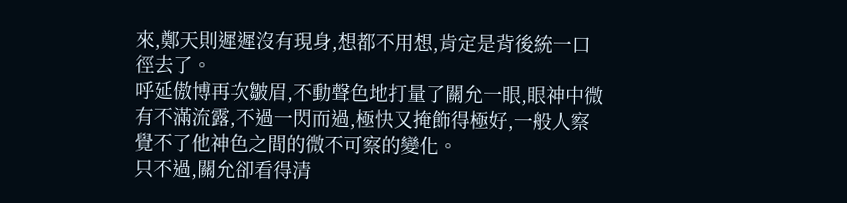來,鄭天則遲遲沒有現身,想都不用想,肯定是背後統一口徑去了。
呼延傲博再次皺眉,不動聲色地打量了關允一眼,眼神中微有不滿流露,不過一閃而過,極快又掩飾得極好,一般人察覺不了他神色之間的微不可察的變化。
只不過,關允卻看得清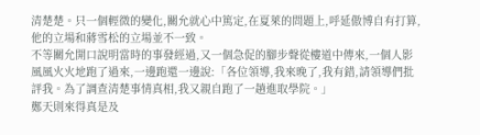清楚楚。只一個輕微的變化,關允就心中篤定,在夏萊的問題上,呼延傲博自有打算,他的立場和蔣雪松的立場並不一致。
不等關允開口說明當時的事發經過,又一個急促的腳步聲從樓道中傳來,一個人影風風火火地跑了過來,一邊跑還一邊說:「各位領導,我來晚了,我有錯,請領導們批評我。為了調查清楚事情真相,我又親自跑了一趟進取學院。」
鄭天則來得真是及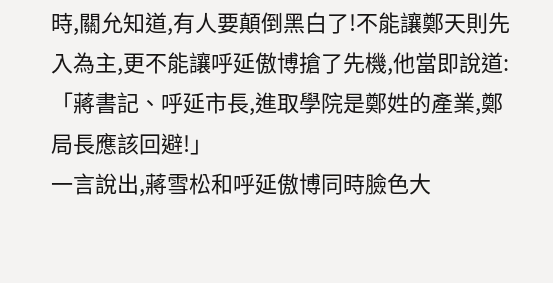時,關允知道,有人要顛倒黑白了!不能讓鄭天則先入為主,更不能讓呼延傲博搶了先機,他當即說道:「蔣書記、呼延市長,進取學院是鄭姓的產業,鄭局長應該回避!」
一言說出,蔣雪松和呼延傲博同時臉色大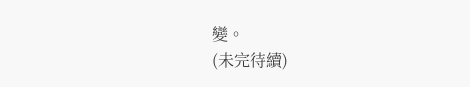變。
(未完待續)